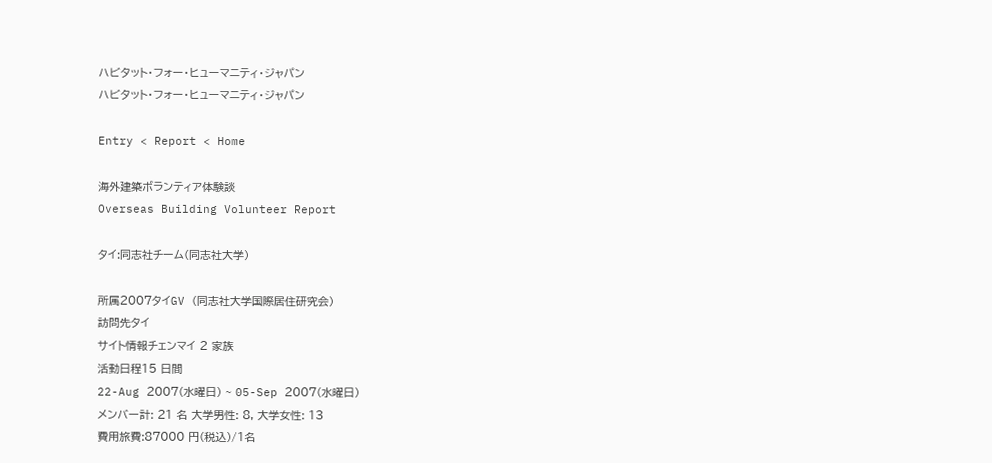ハビタット・フォー・ヒューマニティ・ジャパン
ハビタット・フォー・ヒューマニティ・ジャパン

Entry < Report < Home

海外建築ボランティア体験談
Overseas Building Volunteer Report

タイ:同志社チーム(同志社大学)

所属2007タイGV (同志社大学国際居住研究会)
訪問先タイ
サイト情報チェンマイ 2 家族
活動日程15 日間
22-Aug 2007(水曜日) ~ 05-Sep 2007(水曜日)
メンバー計: 21 名 大学男性: 8, 大学女性: 13
費用旅費:87000 円(税込)/1名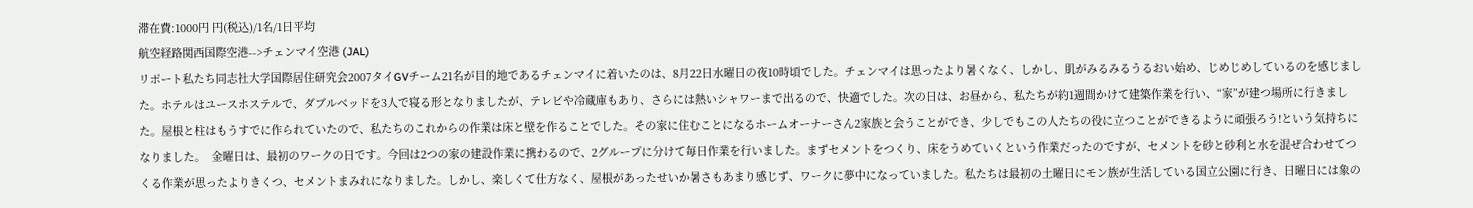滞在費:1000円 円(税込)/1名/1日平均
航空経路関西国際空港-->チェンマイ空港 (JAL)
リポート私たち同志社大学国際居住研究会2007タイGVチーム21名が目的地であるチェンマイに着いたのは、8月22日水曜日の夜10時頃でした。チェンマイは思ったより暑くなく、しかし、肌がみるみるうるおい始め、じめじめしているのを感じました。ホテルはユースホステルで、ダブルベッドを3人で寝る形となりましたが、テレビや冷蔵庫もあり、さらには熱いシャワーまで出るので、快適でした。次の日は、お昼から、私たちが約1週間かけて建築作業を行い、“家”が建つ場所に行きました。屋根と柱はもうすでに作られていたので、私たちのこれからの作業は床と壁を作ることでした。その家に住むことになるホームオーナーさん2家族と会うことができ、少しでもこの人たちの役に立つことができるように頑張ろう!という気持ちになりました。  金曜日は、最初のワークの日です。今回は2つの家の建設作業に携わるので、2グループに分けて毎日作業を行いました。まずセメントをつくり、床をうめていくという作業だったのですが、セメントを砂と砂利と水を混ぜ合わせてつくる作業が思ったよりきくつ、セメントまみれになりました。しかし、楽しくて仕方なく、屋根があったせいか暑さもあまり感じず、ワークに夢中になっていました。私たちは最初の土曜日にモン族が生活している国立公園に行き、日曜日には象の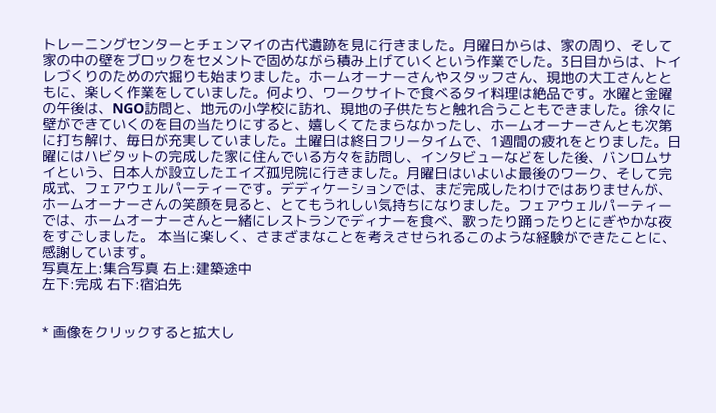トレーニングセンターとチェンマイの古代遺跡を見に行きました。月曜日からは、家の周り、そして家の中の壁をブロックをセメントで固めながら積み上げていくという作業でした。3日目からは、トイレづくりのための穴掘りも始まりました。ホームオーナーさんやスタッフさん、現地の大工さんとともに、楽しく作業をしていました。何より、ワークサイトで食べるタイ料理は絶品です。水曜と金曜の午後は、NGO訪問と、地元の小学校に訪れ、現地の子供たちと触れ合うこともできました。徐々に壁ができていくのを目の当たりにすると、嬉しくてたまらなかったし、ホームオーナーさんとも次第に打ち解け、毎日が充実していました。土曜日は終日フリータイムで、1週間の疲れをとりました。日曜にはハビタットの完成した家に住んでいる方々を訪問し、インタビューなどをした後、バンロムサイという、日本人が設立したエイズ孤児院に行きました。月曜日はいよいよ最後のワーク、そして完成式、フェアウェルパーティーです。デディケーションでは、まだ完成したわけではありませんが、ホームオーナーさんの笑顔を見ると、とてもうれしい気持ちになりました。フェアウェルパーティーでは、ホームオーナーさんと一緒にレストランでディナーを食べ、歌ったり踊ったりとにぎやかな夜をすごしました。 本当に楽しく、さまざまなことを考えさせられるこのような経験ができたことに、感謝しています。
写真左上:集合写真 右上:建築途中
左下:完成 右下:宿泊先


* 画像をクリックすると拡大し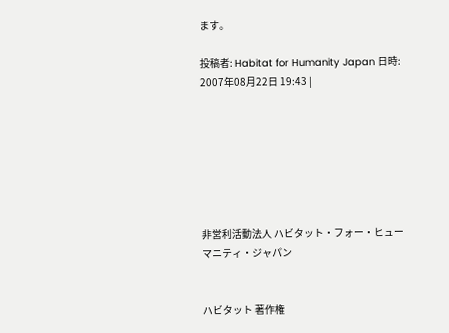ます。

投稿者: Habitat for Humanity Japan 日時: 2007年08月22日 19:43 |







非営利活動法人 ハビタット・フォー・ヒューマニティ・ジャパン


ハビタット 著作権